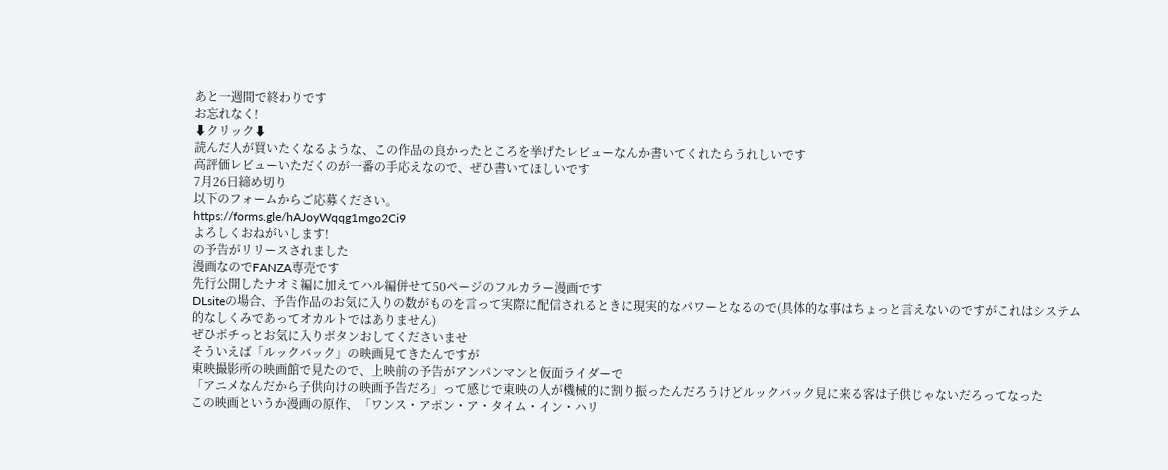あと一週間で終わりです
お忘れなく!
⬇クリック⬇
読んだ人が買いたくなるような、この作品の良かったところを挙げたレビューなんか書いてくれたらうれしいです
高評価レビューいただくのが一番の手応えなので、ぜひ書いてほしいです
7月26日締め切り
以下のフォームからご応募ください。
https://forms.gle/hAJoyWqqg1mgo2Ci9
よろしくおねがいします!
の予告がリリースされました
漫画なのでFANZA専売です
先行公開したナオミ編に加えてハル編併せて50ページのフルカラー漫画です
DLsiteの場合、予告作品のお気に入りの数がものを言って実際に配信されるときに現実的なパワーとなるので(具体的な事はちょっと言えないのですがこれはシステム的なしくみであってオカルトではありません)
ぜひポチっとお気に入りボタンおしてくださいませ
そういえば「ルックバック」の映画見てきたんですが
東映撮影所の映画館で見たので、上映前の予告がアンパンマンと仮面ライダーで
「アニメなんだから子供向けの映画予告だろ」って感じで東映の人が機械的に割り振ったんだろうけどルックバック見に来る客は子供じゃないだろってなった
この映画というか漫画の原作、「ワンス・アポン・ア・タイム・イン・ハリ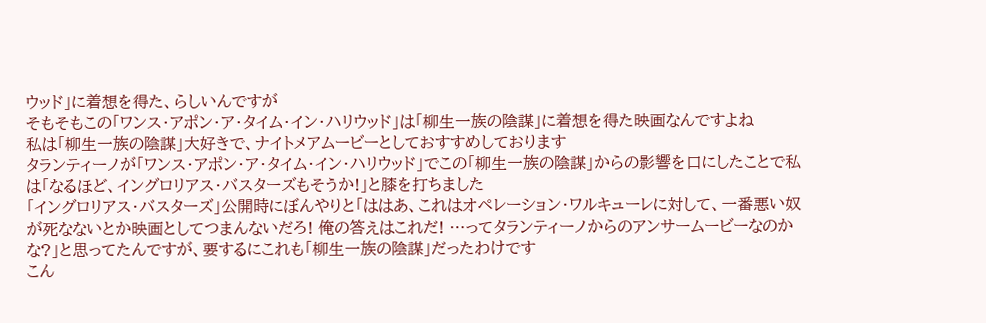ウッド」に着想を得た、らしいんですが
そもそもこの「ワンス・アポン・ア・タイム・イン・ハリウッド」は「柳生一族の陰謀」に着想を得た映画なんですよね
私は「柳生一族の陰謀」大好きで、ナイトメアムービーとしておすすめしております
タランティーノが「ワンス・アポン・ア・タイム・イン・ハリウッド」でこの「柳生一族の陰謀」からの影響を口にしたことで私は「なるほど、イングロリアス・バスターズもそうか!」と膝を打ちました
「イングロリアス・バスターズ」公開時にぼんやりと「ははあ、これはオペレーション・ワルキューレに対して、一番悪い奴が死なないとか映画としてつまんないだろ! 俺の答えはこれだ! …ってタランティーノからのアンサームービーなのかな?」と思ってたんですが、要するにこれも「柳生一族の陰謀」だったわけです
こん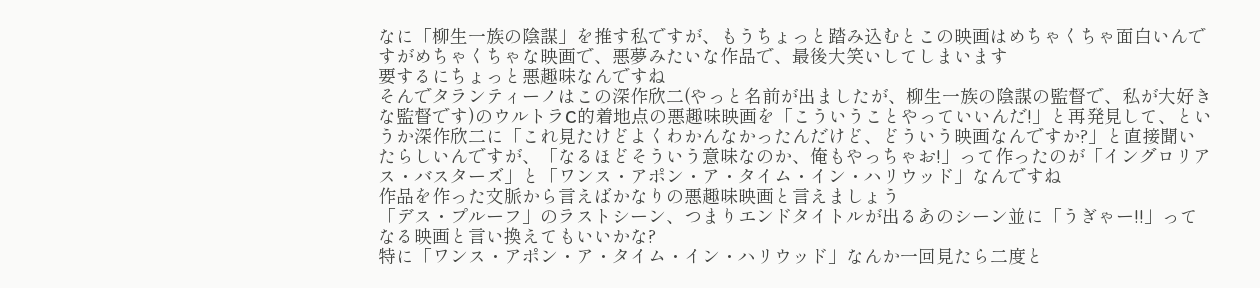なに「柳生一族の陰謀」を推す私ですが、もうちょっと踏み込むとこの映画はめちゃくちゃ面白いんですがめちゃくちゃな映画で、悪夢みたいな作品で、最後大笑いしてしまいます
要するにちょっと悪趣味なんですね
そんでタランティーノはこの深作欣二(やっと名前が出ましたが、柳生一族の陰謀の監督で、私が大好きな監督です)のウルトラC的着地点の悪趣味映画を「こういうことやっていいんだ!」と再発見して、というか深作欣二に「これ見たけどよくわかんなかったんだけど、どういう映画なんですか?」と直接聞いたらしいんですが、「なるほどそういう意味なのか、俺もやっちゃお!」って作ったのが「イングロリアス・バスターズ」と「ワンス・アポン・ア・タイム・イン・ハリウッド」なんですね
作品を作った文脈から言えばかなりの悪趣味映画と言えましょう
「デス・プルーフ」のラストシーン、つまりエンドタイトルが出るあのシーン並に「うぎゃー!!」ってなる映画と言い換えてもいいかな?
特に「ワンス・アポン・ア・タイム・イン・ハリウッド」なんか一回見たら二度と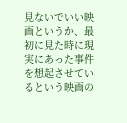見ないでいい映画というか、最初に見た時に現実にあった事件を想起させているという映画の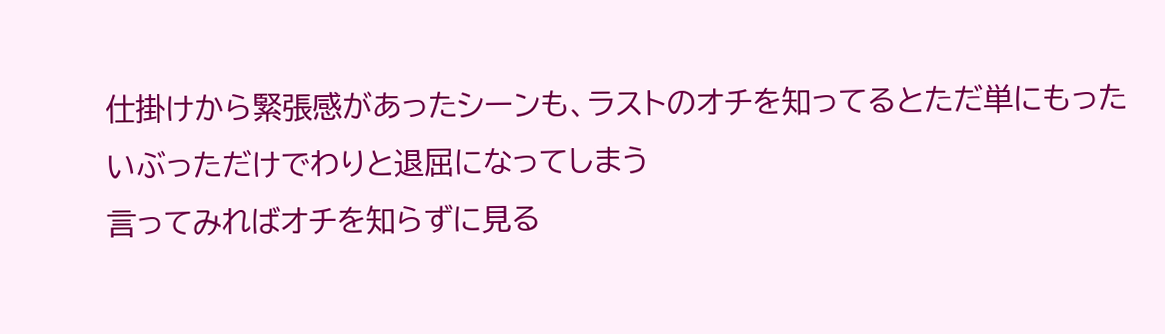仕掛けから緊張感があったシーンも、ラストのオチを知ってるとただ単にもったいぶっただけでわりと退屈になってしまう
言ってみればオチを知らずに見る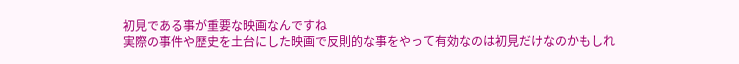初見である事が重要な映画なんですね
実際の事件や歴史を土台にした映画で反則的な事をやって有効なのは初見だけなのかもしれ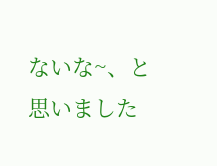ないな~、と思いました